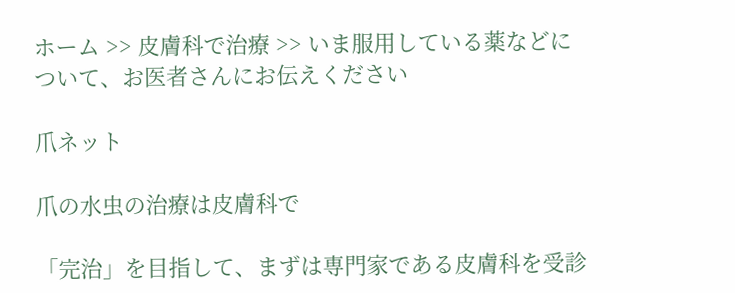ホーム >> 皮膚科で治療 >> いま服用している薬などについて、お医者さんにお伝えください

爪ネット

爪の水虫の治療は皮膚科で

「完治」を目指して、まずは専門家である皮膚科を受診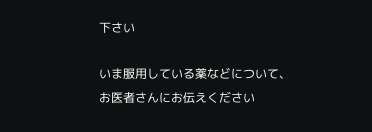下さい

いま服用している薬などについて、お医者さんにお伝えください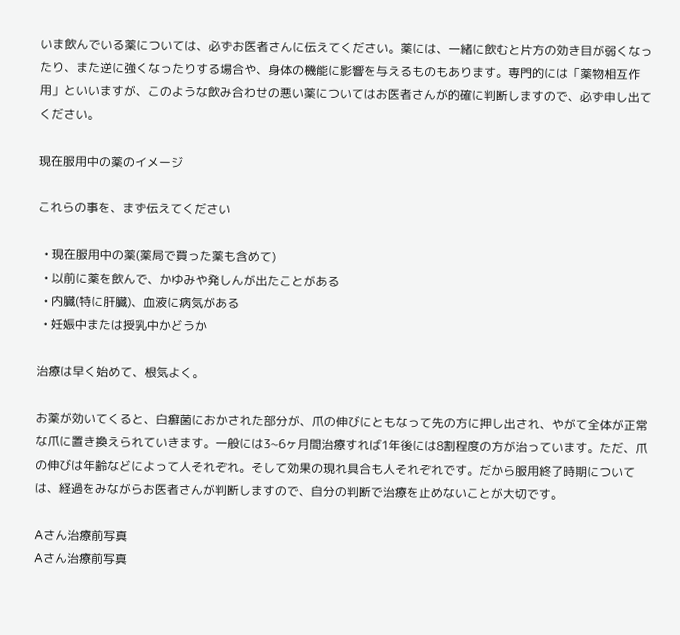いま飲んでいる薬については、必ずお医者さんに伝えてください。薬には、一緒に飲むと片方の効き目が弱くなったり、また逆に強くなったりする場合や、身体の機能に影響を与えるものもあります。専門的には「薬物相互作用」といいますが、このような飲み合わせの悪い薬についてはお医者さんが的確に判断しますので、必ず申し出てください。

現在服用中の薬のイメージ

これらの事を、まず伝えてください

  • 現在服用中の薬(薬局で買った薬も含めて)
  • 以前に薬を飲んで、かゆみや発しんが出たことがある
  • 内臓(特に肝臓)、血液に病気がある
  • 妊娠中または授乳中かどうか

治療は早く始めて、根気よく。

お薬が効いてくると、白癬菌におかされた部分が、爪の伸びにともなって先の方に押し出され、やがて全体が正常な爪に置き換えられていきます。一般には3~6ヶ月間治療すれば1年後には8割程度の方が治っています。ただ、爪の伸びは年齢などによって人それぞれ。そして効果の現れ具合も人それぞれです。だから服用終了時期については、経過をみながらお医者さんが判断しますので、自分の判断で治療を止めないことが大切です。

Aさん治療前写真
Aさん治療前写真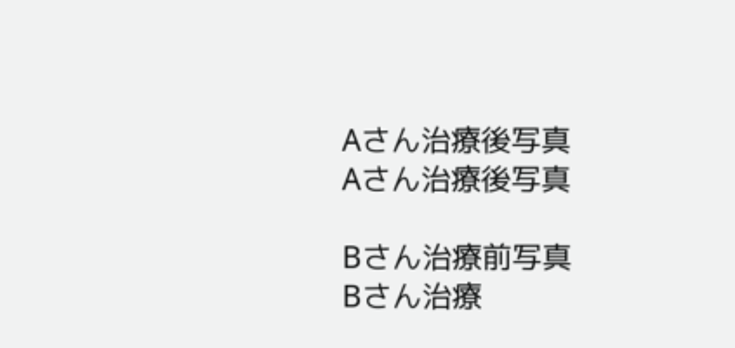Aさん治療後写真
Aさん治療後写真

Bさん治療前写真
Bさん治療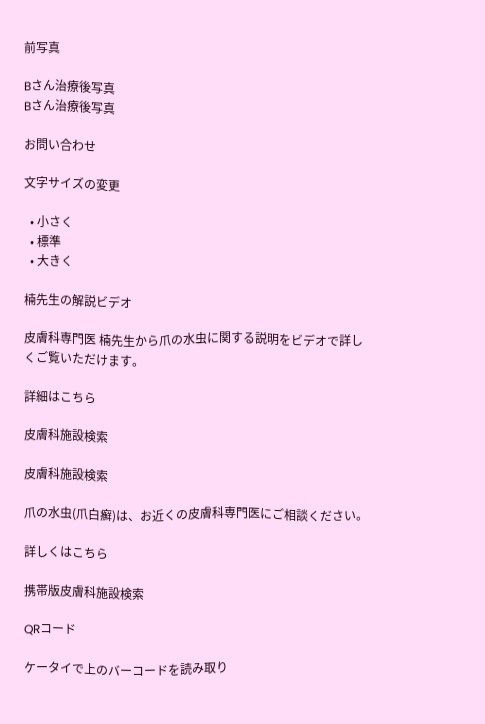前写真

Bさん治療後写真
Bさん治療後写真

お問い合わせ

文字サイズの変更

  • 小さく
  • 標準
  • 大きく

楠先生の解説ビデオ

皮膚科専門医 楠先生から爪の水虫に関する説明をビデオで詳しくご覧いただけます。

詳細はこちら

皮膚科施設検索

皮膚科施設検索

爪の水虫(爪白癬)は、お近くの皮膚科専門医にご相談ください。

詳しくはこちら

携帯版皮膚科施設検索

QRコード

ケータイで上のバーコードを読み取り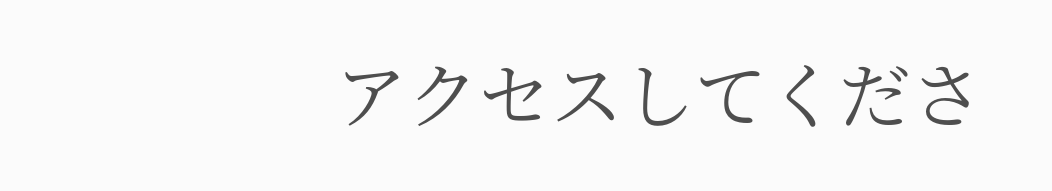アクセスしてくださ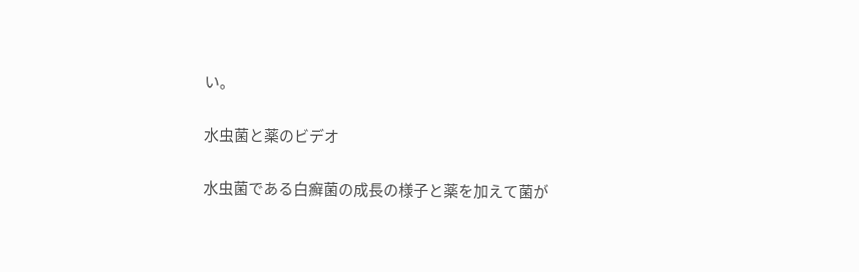い。

水虫菌と薬のビデオ

水虫菌である白癬菌の成長の様子と薬を加えて菌が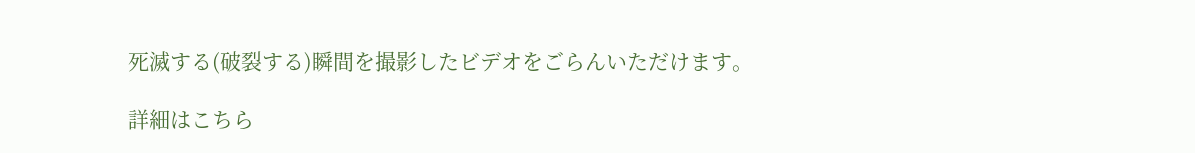死滅する(破裂する)瞬間を撮影したビデオをごらんいただけます。

詳細はこちら